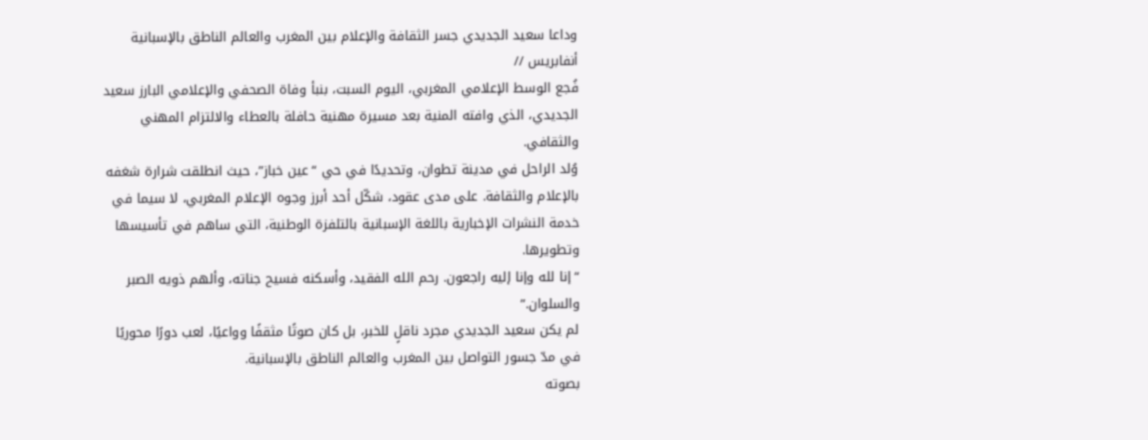وداعا سعيد الجديدي جسر الثقافة والإعلام بين المغرب والعالم الناطق بالإسبانية
أنفابريس //
فُجع الوسط الإعلامي المغربي، اليوم السبت، بنبأ وفاة الصحفي والإعلامي البارز سعيد الجديدي، الذي وافته المنية بعد مسيرة مهنية حافلة بالعطاء والالتزام المهني والثقافي.
وُلد الراحل في مدينة تطوان، وتحديدًا في حي “عين خباز”، حيث انطلقت شرارة شغفه بالإعلام والثقافة. على مدى عقود، شكّل أحد أبرز وجوه الإعلام المغربي، لا سيما في خدمة النشرات الإخبارية باللغة الإسبانية بالتلفزة الوطنية، التي ساهم في تأسيسها وتطويرها.
“إنا لله وإنا إليه راجعون. رحم الله الفقيد، وأسكنه فسيح جناته، وألهم ذويه الصبر والسلوان.”
لم يكن سعيد الجديدي مجرد ناقلٍ للخبر، بل كان صوتًا مثقفًا وواعيًا، لعب دورًا محوريًا في مدّ جسور التواصل بين المغرب والعالم الناطق بالإسبانية.
بصوته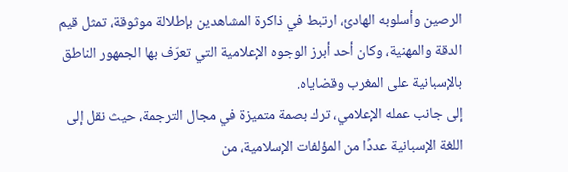الرصين وأسلوبه الهادئ، ارتبط في ذاكرة المشاهدين بإطلالة موثوقة، تمثل قيم الدقة والمهنية، وكان أحد أبرز الوجوه الإعلامية التي تعرّف بها الجمهور الناطق بالإسبانية على المغرب وقضاياه.
إلى جانب عمله الإعلامي، ترك بصمة متميزة في مجال الترجمة، حيث نقل إلى اللغة الإسبانية عددًا من المؤلفات الإسلامية، من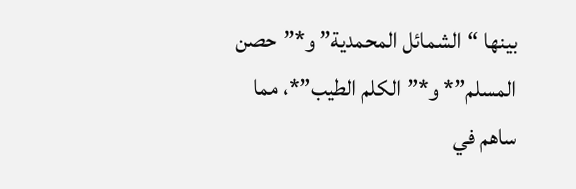بينها “الشمائل المحمدية” و*”حصن المسلم”* و*”الكلم الطيب”*، مما ساهم في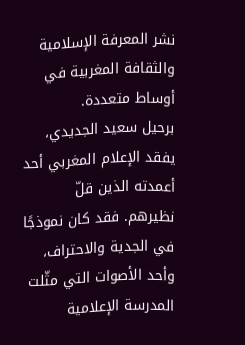نشر المعرفة الإسلامية والثقافة المغربية في أوساط متعددة.
برحيل سعيد الجديدي، يفقد الإعلام المغربي أحد أعمدته الذين قلّ نظيرهم. فقد كان نموذجًا في الجدية والاحتراف، وأحد الأصوات التي مثّلت المدرسة الإعلامية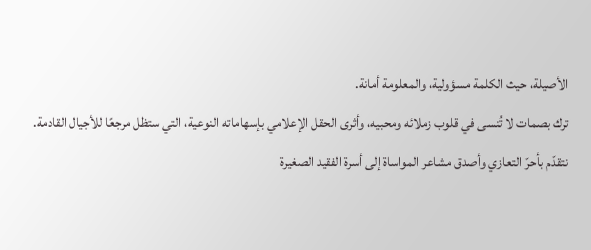الأصيلة، حيث الكلمة مسؤولية، والمعلومة أمانة.
ترك بصمات لا تُنسى في قلوب زملائه ومحبيه، وأثرى الحقل الإعلامي بإسهاماته النوعية، التي ستظل مرجعًا للأجيال القادمة.
نتقدّم بأحرّ التعازي وأصدق مشاعر المواساة إلى أسرة الفقيد الصغيرة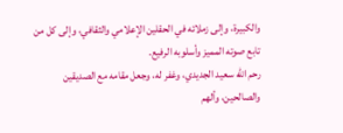والكبيرة، وإلى زملائه في الحقلين الإعلامي والثقافي، وإلى كل من تابع صوته المميز وأسلوبه الرفيع.
رحم الله سعيد الجديدي، وغفر له، وجعل مقامه مع الصديقين والصالحين، وألهم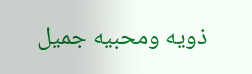ذويه ومحبيه جميل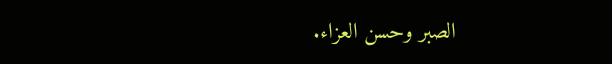الصبر وحسن العزاء.